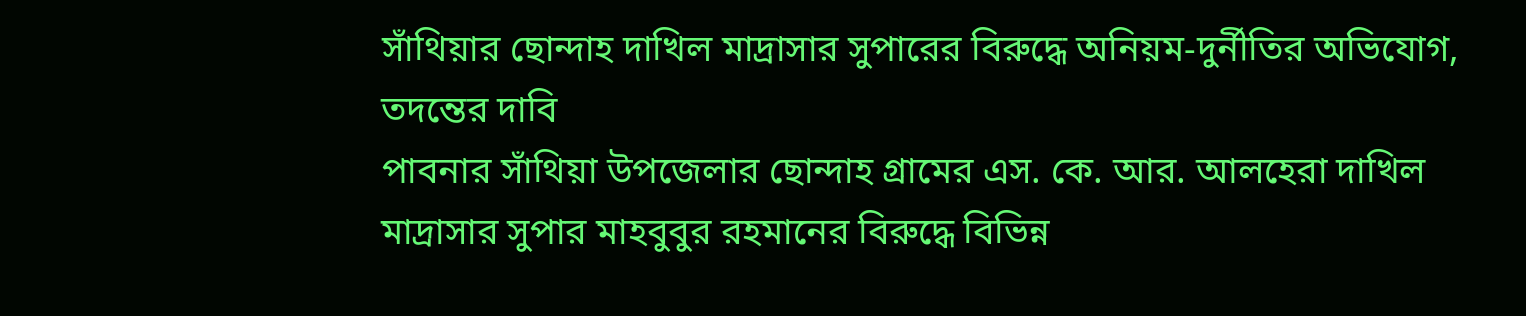সাঁথিয়ার ছোন্দাহ দাখিল মাদ্রাসার সুপারের বিরুদ্ধে অনিয়ম-দুর্নীতির অভিযোগ, তদন্তের দাবি
পাবনার সাঁথিয়া উপজেলার ছোন্দাহ গ্রামের এস. কে. আর. আলহেরা দাখিল মাদ্রাসার সুপার মাহবুবুর রহমানের বিরুদ্ধে বিভিন্ন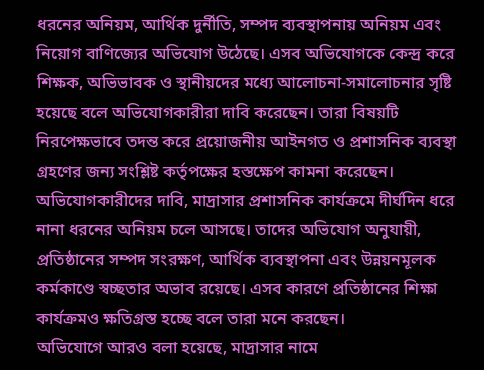ধরনের অনিয়ম, আর্থিক দুর্নীতি, সম্পদ ব্যবস্থাপনায় অনিয়ম এবং নিয়োগ বাণিজ্যের অভিযোগ উঠেছে। এসব অভিযোগকে কেন্দ্র করে শিক্ষক, অভিভাবক ও স্থানীয়দের মধ্যে আলোচনা-সমালোচনার সৃষ্টি হয়েছে বলে অভিযোগকারীরা দাবি করেছেন। তারা বিষয়টি নিরপেক্ষভাবে তদন্ত করে প্রয়োজনীয় আইনগত ও প্রশাসনিক ব্যবস্থা গ্রহণের জন্য সংশ্লিষ্ট কর্তৃপক্ষের হস্তক্ষেপ কামনা করেছেন।
অভিযোগকারীদের দাবি, মাদ্রাসার প্রশাসনিক কার্যক্রমে দীর্ঘদিন ধরে নানা ধরনের অনিয়ম চলে আসছে। তাদের অভিযোগ অনুযায়ী, প্রতিষ্ঠানের সম্পদ সংরক্ষণ, আর্থিক ব্যবস্থাপনা এবং উন্নয়নমূলক কর্মকাণ্ডে স্বচ্ছতার অভাব রয়েছে। এসব কারণে প্রতিষ্ঠানের শিক্ষা কার্যক্রমও ক্ষতিগ্রস্ত হচ্ছে বলে তারা মনে করছেন।
অভিযোগে আরও বলা হয়েছে, মাদ্রাসার নামে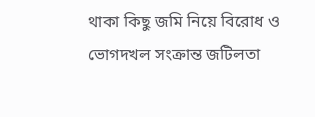থাকা কিছু জমি নিয়ে বিরোধ ও ভোগদখল সংক্রান্ত জটিলতা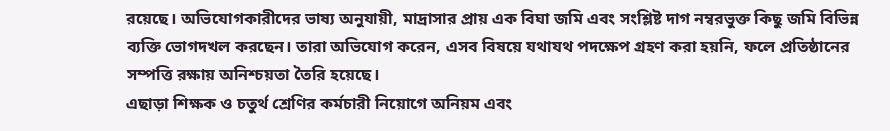রয়েছে। অভিযোগকারীদের ভাষ্য অনুযায়ী, মাদ্রাসার প্রায় এক বিঘা জমি এবং সংশ্লিষ্ট দাগ নম্বরভুক্ত কিছু জমি বিভিন্ন ব্যক্তি ভোগদখল করছেন। তারা অভিযোগ করেন, এসব বিষয়ে যথাযথ পদক্ষেপ গ্রহণ করা হয়নি, ফলে প্রতিষ্ঠানের সম্পত্তি রক্ষায় অনিশ্চয়তা তৈরি হয়েছে।
এছাড়া শিক্ষক ও চতুর্থ শ্রেণির কর্মচারী নিয়োগে অনিয়ম এবং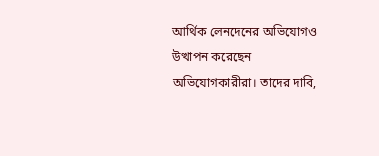আর্থিক লেনদেনের অভিযোগও উত্থাপন করেছেন অভিযোগকারীরা। তাদের দাবি,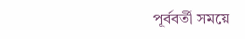পূর্ববর্তী সময়ে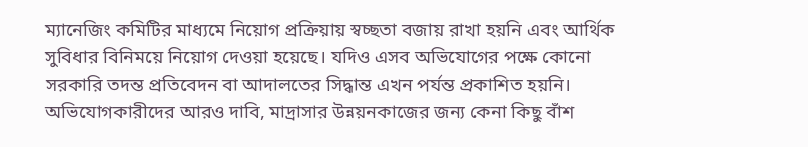ম্যানেজিং কমিটির মাধ্যমে নিয়োগ প্রক্রিয়ায় স্বচ্ছতা বজায় রাখা হয়নি এবং আর্থিক সুবিধার বিনিময়ে নিয়োগ দেওয়া হয়েছে। যদিও এসব অভিযোগের পক্ষে কোনো সরকারি তদন্ত প্রতিবেদন বা আদালতের সিদ্ধান্ত এখন পর্যন্ত প্রকাশিত হয়নি।
অভিযোগকারীদের আরও দাবি, মাদ্রাসার উন্নয়নকাজের জন্য কেনা কিছু বাঁশ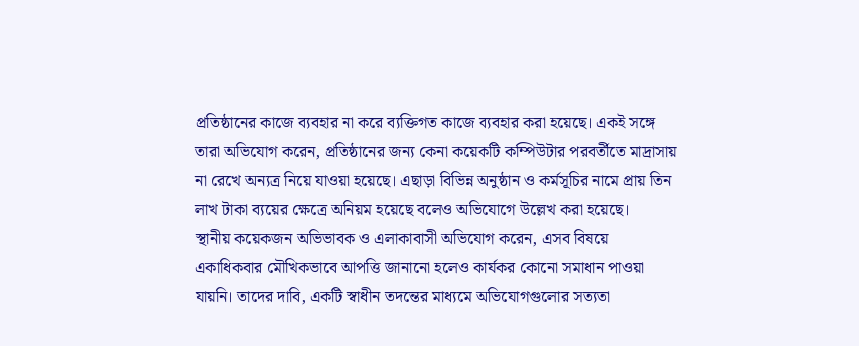প্রতিষ্ঠানের কাজে ব্যবহার না করে ব্যক্তিগত কাজে ব্যবহার করা হয়েছে। একই সঙ্গে তারা অভিযোগ করেন, প্রতিষ্ঠানের জন্য কেনা কয়েকটি কম্পিউটার পরবর্তীতে মাদ্রাসায় না রেখে অন্যত্র নিয়ে যাওয়া হয়েছে। এছাড়া বিভিন্ন অনুষ্ঠান ও কর্মসূচির নামে প্রায় তিন লাখ টাকা ব্যয়ের ক্ষেত্রে অনিয়ম হয়েছে বলেও অভিযোগে উল্লেখ করা হয়েছে।
স্থানীয় কয়েকজন অভিভাবক ও এলাকাবাসী অভিযোগ করেন, এসব বিষয়ে একাধিকবার মৌখিকভাবে আপত্তি জানানো হলেও কার্যকর কোনো সমাধান পাওয়া যায়নি। তাদের দাবি, একটি স্বাধীন তদন্তের মাধ্যমে অভিযোগগুলোর সত্যতা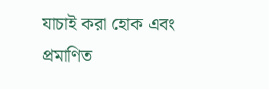যাচাই করা হোক এবং প্রমাণিত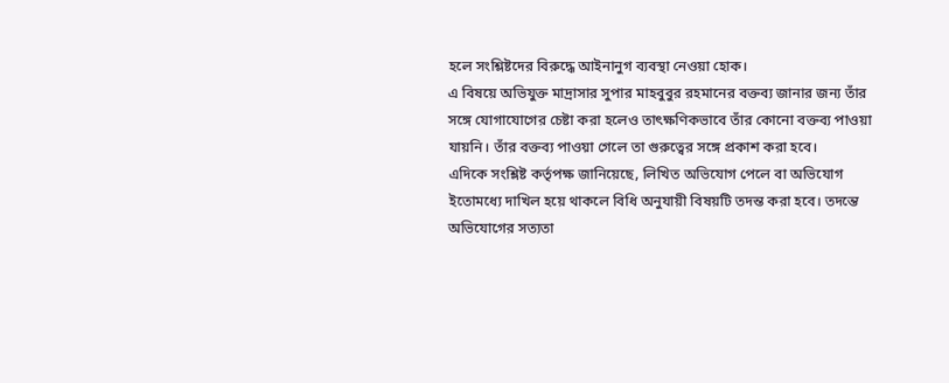হলে সংশ্লিষ্টদের বিরুদ্ধে আইনানুগ ব্যবস্থা নেওয়া হোক।
এ বিষয়ে অভিযুক্ত মাদ্রাসার সুপার মাহবুবুর রহমানের বক্তব্য জানার জন্য তাঁর সঙ্গে যোগাযোগের চেষ্টা করা হলেও তাৎক্ষণিকভাবে তাঁর কোনো বক্তব্য পাওয়া যায়নি। তাঁর বক্তব্য পাওয়া গেলে তা গুরুত্বের সঙ্গে প্রকাশ করা হবে।
এদিকে সংশ্লিষ্ট কর্তৃপক্ষ জানিয়েছে, লিখিত অভিযোগ পেলে বা অভিযোগ ইতোমধ্যে দাখিল হয়ে থাকলে বিধি অনুযায়ী বিষয়টি তদন্ত করা হবে। তদন্তে অভিযোগের সত্যতা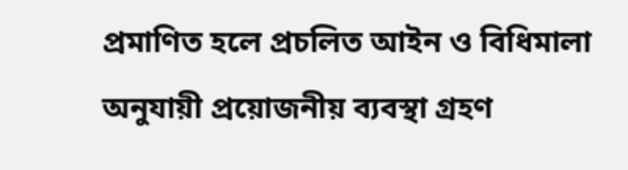প্রমাণিত হলে প্রচলিত আইন ও বিধিমালা অনুযায়ী প্রয়োজনীয় ব্যবস্থা গ্রহণ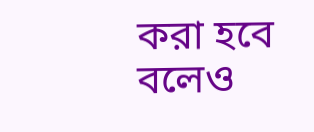করা হবে বলেও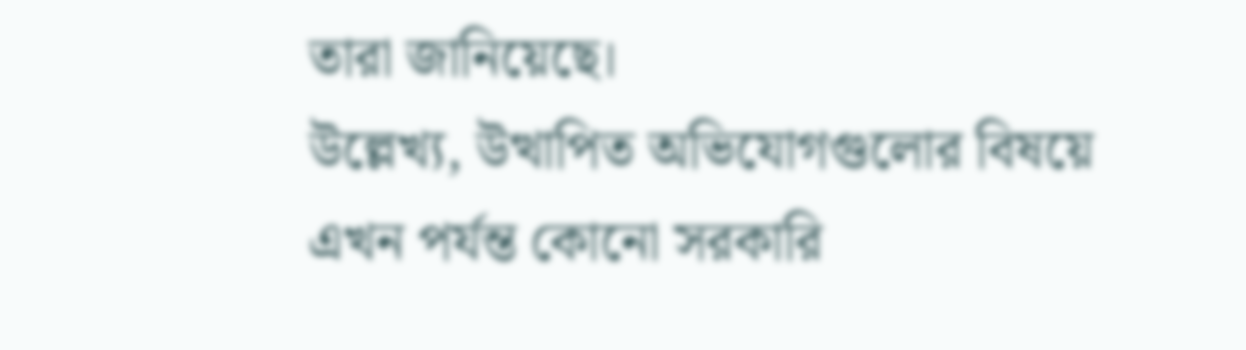তারা জানিয়েছে।
উল্লেখ্য, উত্থাপিত অভিযোগগুলোর বিষয়ে এখন পর্যন্ত কোনো সরকারি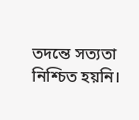তদন্তে সত্যতা নিশ্চিত হয়নি।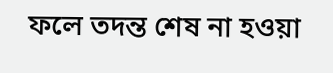ফলে তদন্ত শেষ না হওয়া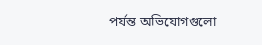পর্যন্ত অভিযোগগুলো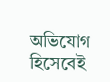অভিযোগ হিসেবেই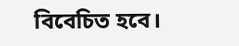বিবেচিত হবে।